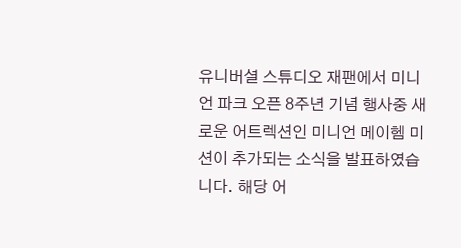유니버셜 스튜디오 재팬에서 미니언 파크 오픈 8주년 기념 행사중 새로운 어트렉션인 미니언 메이헴 미션이 추가되는 소식을 발표하였습니다. 해당 어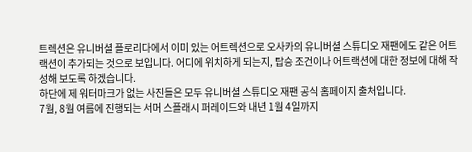트렉션은 유니버셜 플로리다에서 이미 있는 어트렉션으로 오사카의 유니버셜 스튜디오 재팬에도 같은 어트랙션이 추가되는 것으로 보입니다. 어디에 위치하게 되는지, 탑승 조건이나 어트랙션에 대한 정보에 대해 작성해 보도록 하겠습니다.
하단에 제 워터마크가 없는 사진들은 모두 유니버셜 스튜디오 재팬 공식 홈페이지 출처입니다.
7월, 8월 여름에 진행되는 서머 스플래시 퍼레이드와 내년 1월 4일까지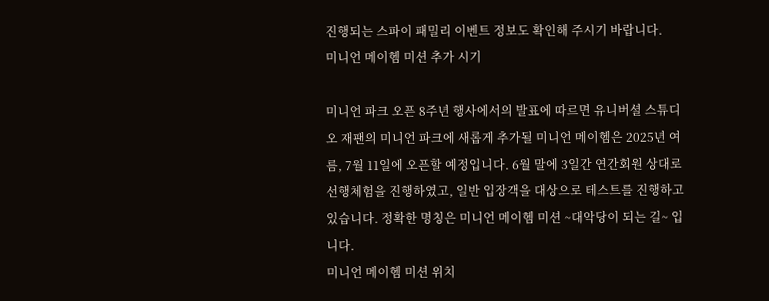진행되는 스파이 패밀리 이벤트 정보도 확인해 주시기 바랍니다.
미니언 메이헴 미션 추가 시기

미니언 파크 오픈 8주년 행사에서의 발표에 따르면 유니버셜 스튜디오 재팬의 미니언 파크에 새롭게 추가될 미니언 메이헴은 2025년 여름, 7월 11일에 오픈할 예정입니다. 6월 말에 3일간 연간회원 상대로 선행체험을 진행하였고, 일반 입장객을 대상으로 테스트를 진행하고있습니다. 정확한 명칭은 미니언 메이헴 미션 ~대악당이 되는 길~ 입니다.
미니언 메이헴 미션 위치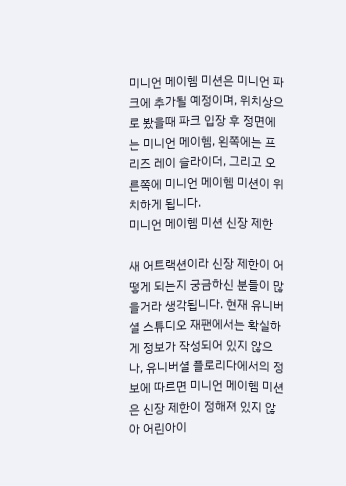미니언 메이헴 미션은 미니언 파크에 추가될 예정이며, 위치상으로 봤을때 파크 입장 후 정면에는 미니언 메이헴, 왼쪽에는 프리즈 레이 슬라이더, 그리고 오른쪽에 미니언 메이헴 미션이 위치하게 됩니다.
미니언 메이헴 미션 신장 제한

새 어트랙션이라 신장 제한이 어떻게 되는지 궁금하신 분들이 많을거라 생각됩니다. 현재 유니버셜 스튜디오 재팬에서는 확실하게 정보가 작성되어 있지 않으나, 유니버셜 플로리다에서의 정보에 따르면 미니언 메이헴 미션은 신장 제한이 정해져 있지 않아 어린아이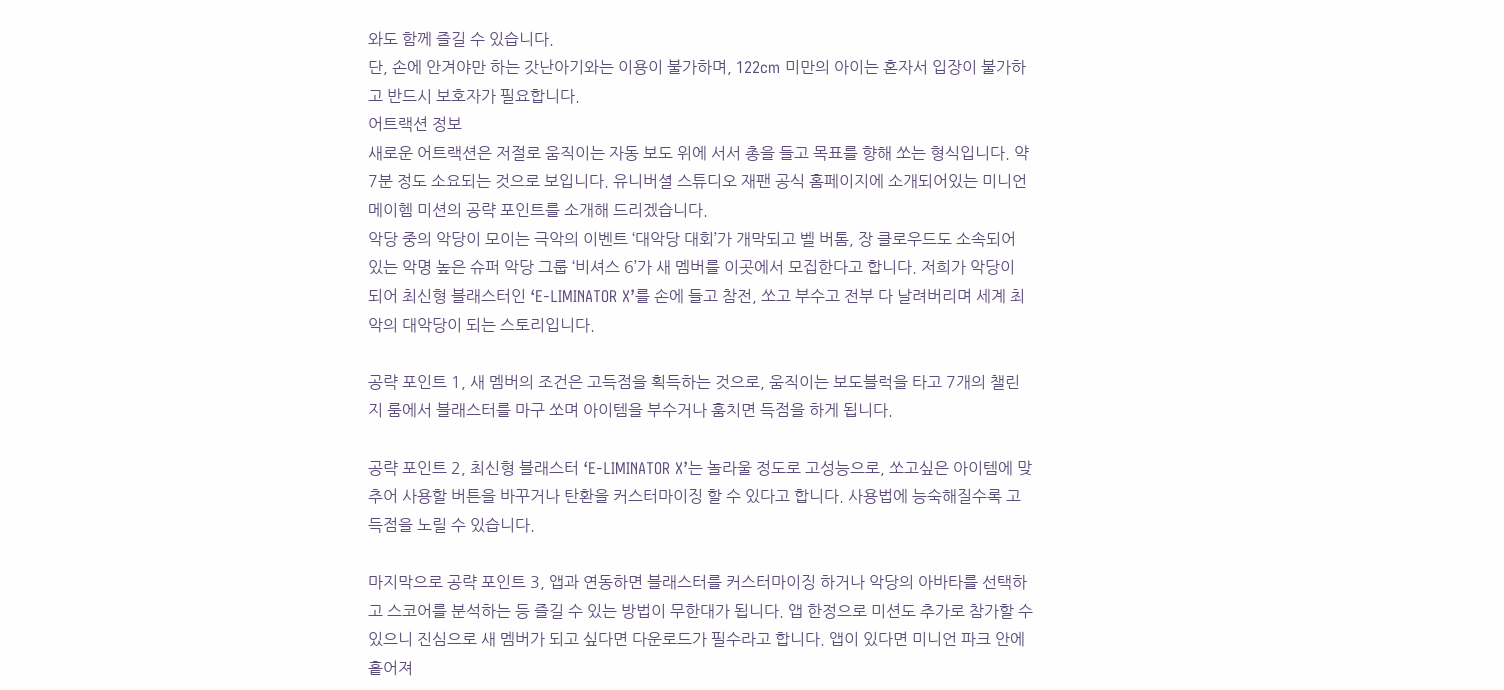와도 함께 즐길 수 있습니다.
단, 손에 안겨야만 하는 갓난아기와는 이용이 불가하며, 122cm 미만의 아이는 혼자서 입장이 불가하고 반드시 보호자가 필요합니다.
어트랙션 정보
새로운 어트랙션은 저절로 움직이는 자동 보도 위에 서서 총을 들고 목표를 향해 쏘는 형식입니다. 약 7분 정도 소요되는 것으로 보입니다. 유니버셜 스튜디오 재팬 공식 홈페이지에 소개되어있는 미니언 메이헴 미션의 공략 포인트를 소개해 드리겠습니다.
악당 중의 악당이 모이는 극악의 이벤트 ‘대악당 대회’가 개막되고 벨 버톰, 장 클로우드도 소속되어 있는 악명 높은 슈퍼 악당 그룹 ‘비셔스 6’가 새 멤버를 이곳에서 모집한다고 합니다. 저희가 악당이 되어 최신형 블래스터인 ‘E-LIMINATOR X’를 손에 들고 참전, 쏘고 부수고 전부 다 날려버리며 세계 최악의 대악당이 되는 스토리입니다.

공략 포인트 1, 새 멤버의 조건은 고득점을 획득하는 것으로, 움직이는 보도블럭을 타고 7개의 챌린지 룸에서 블래스터를 마구 쏘며 아이템을 부수거나 훔치면 득점을 하게 됩니다.

공략 포인트 2, 최신형 블래스터 ‘E-LIMINATOR X’는 놀라울 정도로 고성능으로, 쏘고싶은 아이템에 맞추어 사용할 버튼을 바꾸거나 탄환을 커스터마이징 할 수 있다고 합니다. 사용법에 능숙해질수록 고득점을 노릴 수 있습니다.

마지막으로 공략 포인트 3, 앱과 연동하면 블래스터를 커스터마이징 하거나 악당의 아바타를 선택하고 스코어를 분석하는 등 즐길 수 있는 방법이 무한대가 됩니다. 앱 한정으로 미션도 추가로 참가할 수 있으니 진심으로 새 멤버가 되고 싶다면 다운로드가 필수라고 합니다. 앱이 있다면 미니언 파크 안에 흩어져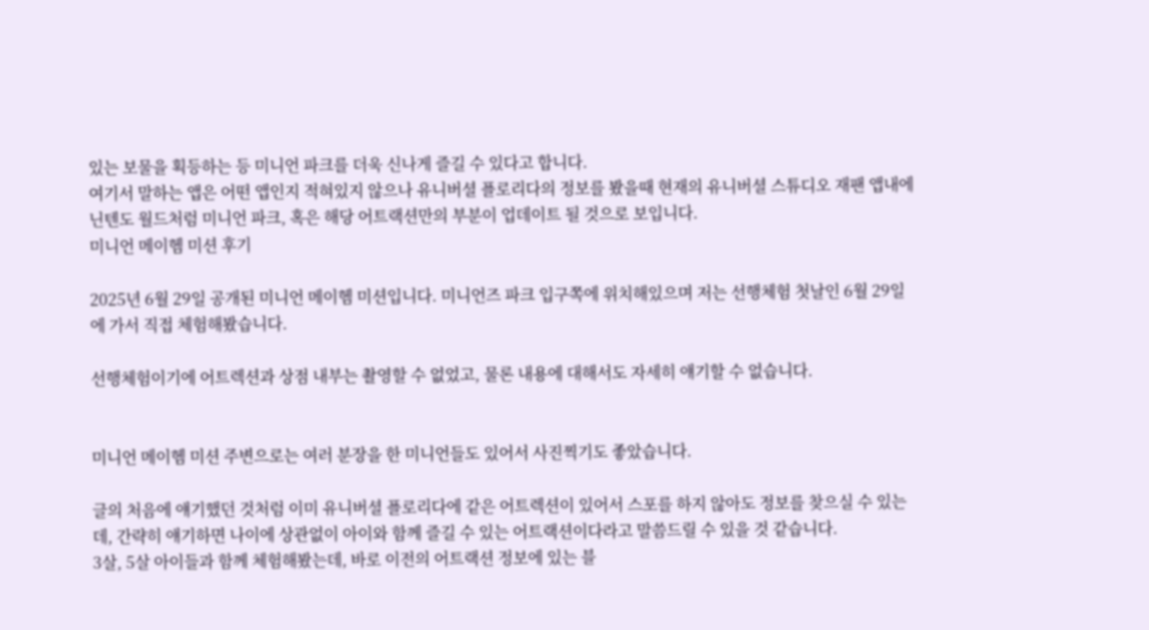있는 보물을 획등하는 등 미니언 파크를 더욱 신나게 즐길 수 있다고 합니다.
여기서 말하는 앱은 어떤 앱인지 적혀있지 않으나 유니버셜 플로리다의 정보를 봤을때 현재의 유니버셜 스튜디오 재팬 앱내에 닌텐도 월드처럼 미니언 파크, 혹은 해당 어트랙션만의 부분이 업데이트 될 것으로 보입니다.
미니언 메이헴 미션 후기

2025년 6월 29일 공개된 미니언 메이헴 미션입니다. 미니언즈 파크 입구쪽에 위치해있으며 저는 선행체험 첫날인 6월 29일에 가서 직접 체험해봤습니다.

선행체험이기에 어트렉션과 상점 내부는 촬영할 수 없었고, 물론 내용에 대해서도 자세히 얘기할 수 없습니다.


미니언 메이헴 미션 주변으로는 여러 분장을 한 미니언들도 있어서 사진찍기도 좋았습니다.

글의 처음에 얘기했던 것처럼 이미 유니버셜 플로리다에 같은 어트렉션이 있어서 스포를 하지 않아도 정보를 찾으실 수 있는데, 간략히 얘기하면 나이에 상관없이 아이와 함께 즐길 수 있는 어트랙션이다라고 말씀드릴 수 있을 것 같습니다.
3살, 5살 아이들과 함께 체험해봤는데, 바로 이전의 어트랙션 정보에 있는 블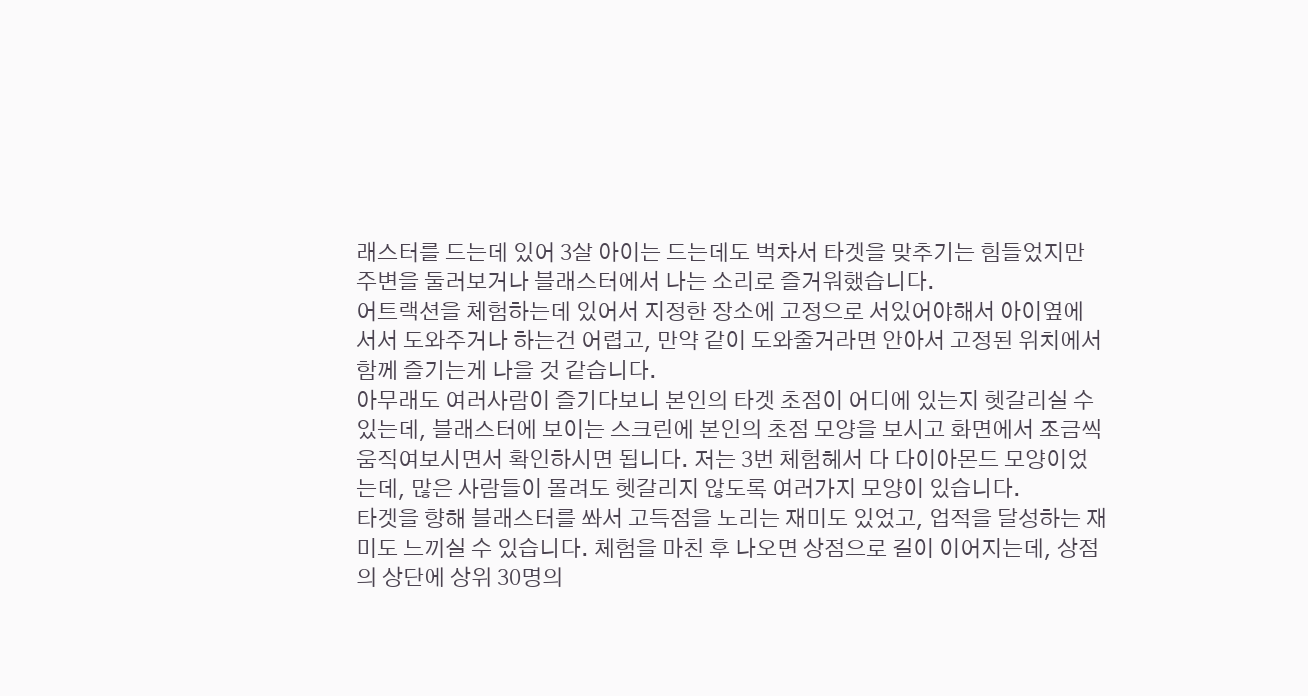래스터를 드는데 있어 3살 아이는 드는데도 벅차서 타겟을 맞추기는 힘들었지만 주변을 둘러보거나 블래스터에서 나는 소리로 즐거워했습니다.
어트랙션을 체험하는데 있어서 지정한 장소에 고정으로 서있어야해서 아이옆에 서서 도와주거나 하는건 어렵고, 만약 같이 도와줄거라면 안아서 고정된 위치에서 함께 즐기는게 나을 것 같습니다.
아무래도 여러사람이 즐기다보니 본인의 타겟 초점이 어디에 있는지 헷갈리실 수 있는데, 블래스터에 보이는 스크린에 본인의 초점 모양을 보시고 화면에서 조금씩 움직여보시면서 확인하시면 됩니다. 저는 3번 체험헤서 다 다이아몬드 모양이었는데, 많은 사람들이 몰려도 헷갈리지 않도록 여러가지 모양이 있습니다.
타겟을 향해 블래스터를 쏴서 고득점을 노리는 재미도 있었고, 업적을 달성하는 재미도 느끼실 수 있습니다. 체험을 마친 후 나오면 상점으로 길이 이어지는데, 상점의 상단에 상위 30명의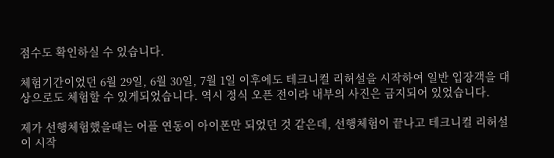점수도 확인하실 수 있습니다.

체험기간이었던 6월 29일, 6월 30일, 7월 1일 이후에도 테크니컬 리허설을 시작하여 일반 입장객을 대상으로도 체험할 수 있게되었습니다. 역시 정식 오픈 전이라 내부의 사진은 금지되어 있었습니다.

제가 선행체험했을때는 어플 연동이 아이폰만 되었던 것 같은데, 선행체험이 끝나고 테크니컬 리허설이 시작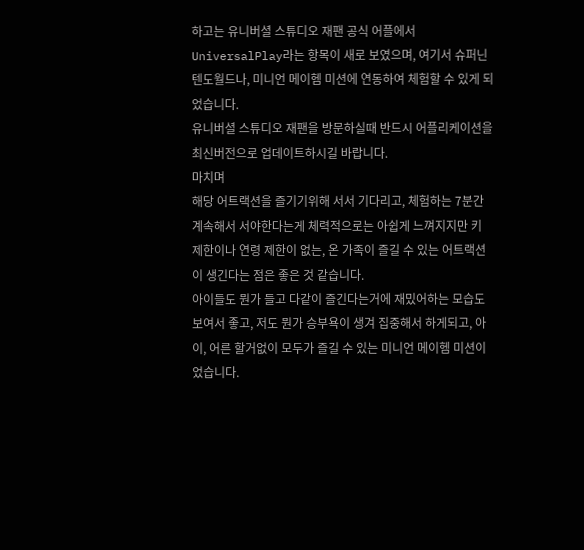하고는 유니버셜 스튜디오 재팬 공식 어플에서 UniversalPlay라는 항목이 새로 보였으며, 여기서 슈퍼닌텐도월드나, 미니언 메이헴 미션에 연동하여 체험할 수 있게 되었습니다.
유니버셜 스튜디오 재팬을 방문하실때 반드시 어플리케이션을 최신버전으로 업데이트하시길 바랍니다.
마치며
해당 어트랙션을 즐기기위해 서서 기다리고, 체험하는 7분간 계속해서 서야한다는게 체력적으로는 아쉽게 느껴지지만 키 제한이나 연령 제한이 없는, 온 가족이 즐길 수 있는 어트랙션이 생긴다는 점은 좋은 것 같습니다.
아이들도 뭔가 들고 다같이 즐긴다는거에 재밌어하는 모습도 보여서 좋고, 저도 뭔가 승부욕이 생겨 집중해서 하게되고, 아이, 어른 할거없이 모두가 즐길 수 있는 미니언 메이헴 미션이었습니다.